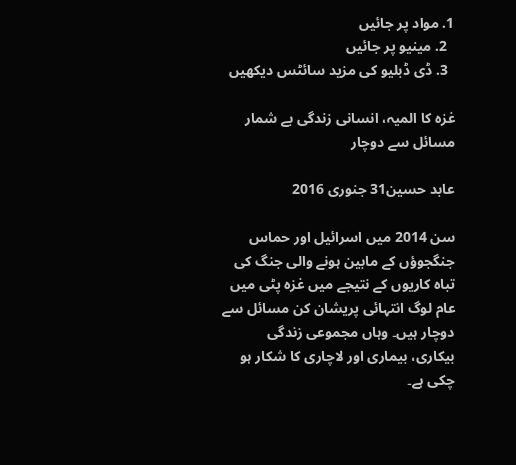1. مواد پر جائیں
  2. مینیو پر جائیں
  3. ڈی ڈبلیو کی مزید سائٹس دیکھیں

غزہ کا المیہ، انسانی زندگی بے شمار مسائل سے دوچار

عابد حسین31 جنوری 2016

سن 2014 میں اسرائیل اور حماس جنگجوؤں کے مابین ہونے والی جنگ کی تباہ کاریوں کے نتیجے میں غزہ پٹی میں عام لوگ انتہائی پریشان کن مسائل سے دوچار ہیں۔ وہاں مجموعی زندگی بیکاری، بیماری اور لاچاری کا شکار ہو چکی ہے۔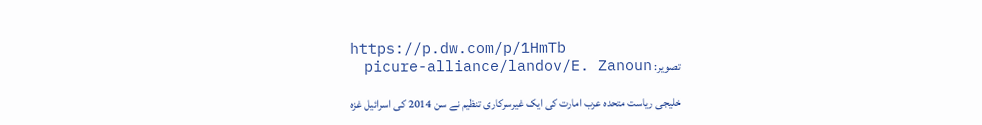https://p.dw.com/p/1HmTb
تصویر: picure-alliance/landov/E. Zanoun

خلیجی ریاست متحدہ عرب امارت کی ایک غیرسرکاری تنظیم نے سن 2014 کی اسرائیل غزہ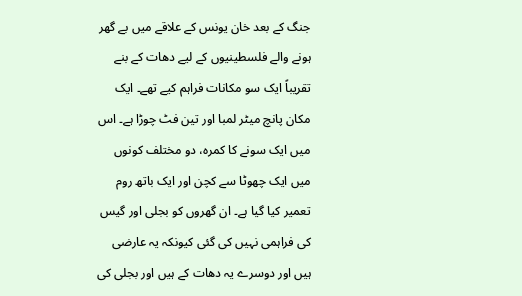جنگ کے بعد خان یونس کے علاقے میں بے گھر ہونے والے فلسطینیوں کے لیے دھات کے بنے تقریباً ایک سو مکانات فراہم کیے تھے۔ ایک مکان پانچ میٹر لمبا اور تین فٹ چوڑا ہے۔ اس میں ایک سونے کا کمرہ، دو مختلف کونوں میں ایک چھوٹا سے کچن اور ایک باتھ روم تعمیر کیا گیا ہے۔ ان گھروں کو بجلی اور گیس کی فراہمی نہیں کی گئی کیونکہ یہ عارضی ہیں اور دوسرے یہ دھات کے ہیں اور بجلی کی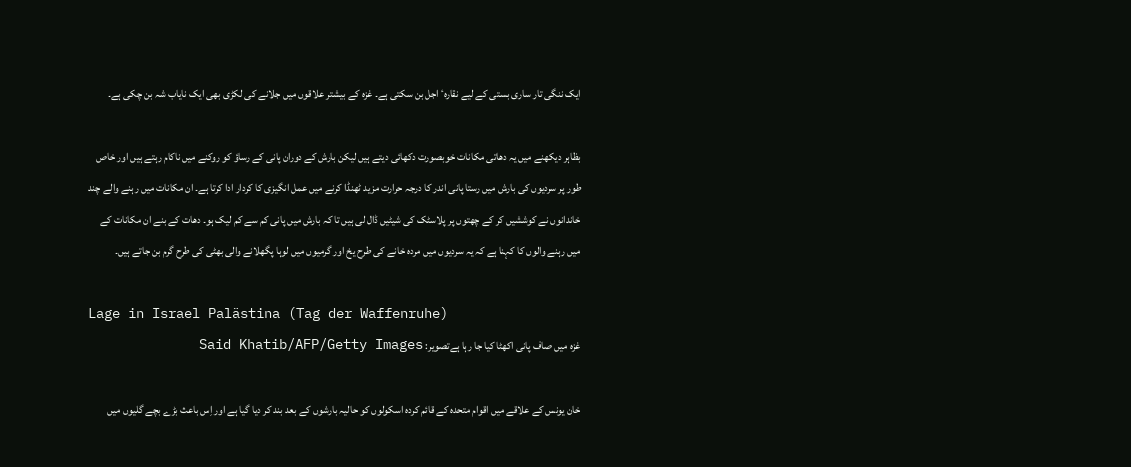ایک ننگی تار ساری بستی کے لیے نقارہٴ اجل بن سکتی ہے۔ غزہ کے بیشتر علاقوں میں جلانے کی لکڑی بھی ایک نایاب شہ بن چکی ہے۔

بظاہر دیکھنے میں یہ دھاتی مکانات خوبصورت دکھائی دیتے ہیں لیکن بارش کے دوران پانی کے رساؤ کو روکنے میں ناکام رہتے ہیں اور خاص طور پر سردیوں کی بارش میں رستا پانی اندر کا درجہ حرارت مزید ٹھنڈا کرنے میں عمل انگیزی کا کردار ادا کرتا ہے۔ ان مکانات میں رہنے والے چند خاندانوں نے کوششیں کر کے چھتوں پر پلاسٹک کی شیٹیں ڈال لی ہیں تا کہ بارش میں پانی کم سے کم لیک ہو۔ دھات کے بنے ان مکانات کے میں رہنے والوں کا کہنا ہے کہ یہ سردیوں میں مردہ خانے کی طرح یخ اور گرمیوں میں لوہا پگھلانے والی بھٹی کی طرح گرم بن جاتے ہیں۔

Lage in Israel Palästina (Tag der Waffenruhe)
غزہ میں صاف پانی اکھٹا کیا جا رہا ہےتصویر: Said Khatib/AFP/Getty Images

خان یونس کے علاقے میں اقوام متحدہ کے قائم کردہ اسکولوں کو حالیہ بارشوں کے بعد بند کر دیا گیا ہے اور اِس باعث بڑے بچے گلیوں میں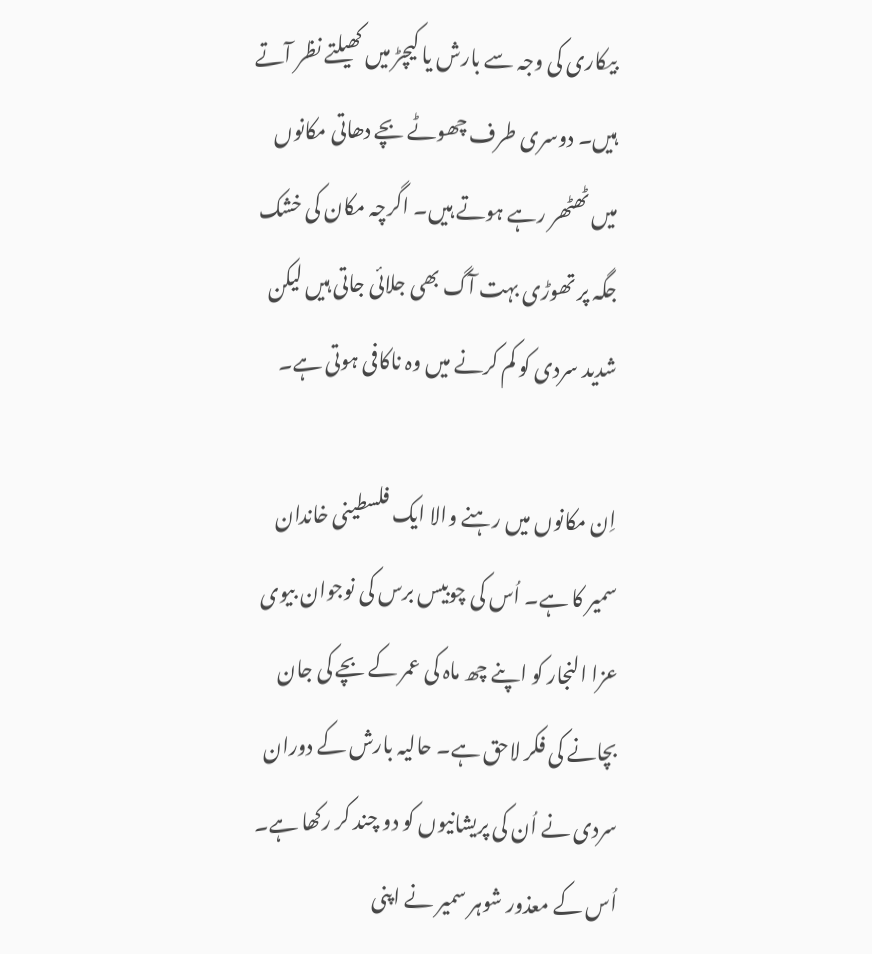بیکاری کی وجہ سے بارش یا کیچڑ میں کھیلتے نظر آتے ہیں۔ دوسری طرف چھوٹے بچے دھاتی مکانوں میں ٹھٹھر رہے ہوتے ہیں۔ اگرچہ مکان کی خشک جگہ پر تھوڑی بہت آگ بھی جلائی جاتی ہیں لیکن شدید سردی کو کم کرنے میں وہ ناکافی ہوتی ہے۔

اِن مکانوں میں رہنے والا ایک فلسطینی خاندان سمیر کا ہے۔ اُس کی چوبیس برس کی نوجوان بیوی عزا النجار کو اپنے چھ ماہ کی عمر کے بچے کی جان بچانے کی فکر لاحق ہے۔ حالیہ بارش کے دوران سردی نے اُن کی پریشانیوں کو دو چند کر رکھا ہے۔ اُس کے معذور شوہر سمیر نے اپنی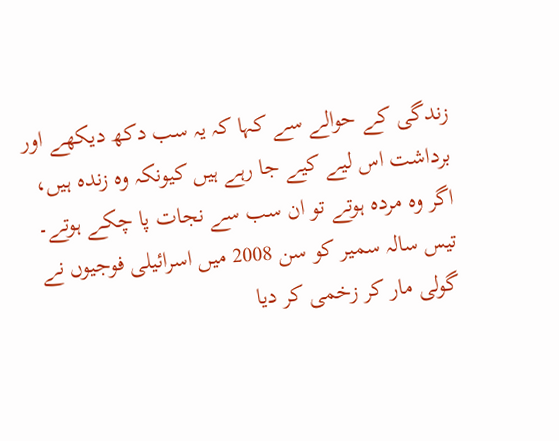زندگی کے حوالے سے کہا کہ یہ سب دکھ دیکھے اور برداشت اس لیے کیے جا رہے ہیں کیونکہ وہ زندہ ہیں، اگر وہ مردہ ہوتے تو ان سب سے نجات پا چکے ہوتے۔ تیس سالہ سمیر کو سن 2008 میں اسرائیلی فوجیوں نے گولی مار کر زخمی کر دیا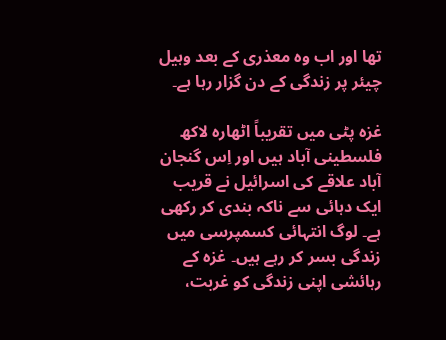تھا اور اب وہ معذری کے بعد وہیل چیئر پر زندگی کے دن گزار رہا ہے۔

غزہ پٹی میں تقریباً اٹھارہ لاکھ فلسطینی آباد ہیں اور اِس گنجان آباد علاقے کی اسرائیل نے قریب ایک دہائی سے ناکہ بندی کر رکھی ہے۔ لوگ انتہائی کسمپرسی میں زندگی بسر کر رہے ہیں۔ غزہ کے رہائشی اپنی زندگی کو غربت،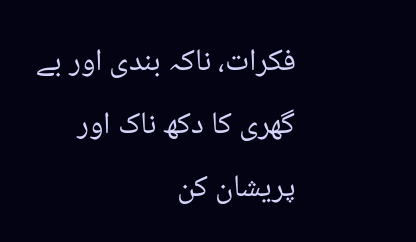فکرات، ناکہ بندی اور بے گھری کا دکھ ناک اور پریشان کن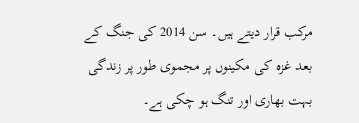مرکب قرار دیتے ہیں۔ سن 2014 کی جنگ کے بعد غزہ کی مکینوں پر مجموی طور پر زندگی بہت بھاری اور تنگ ہو چکی ہے۔